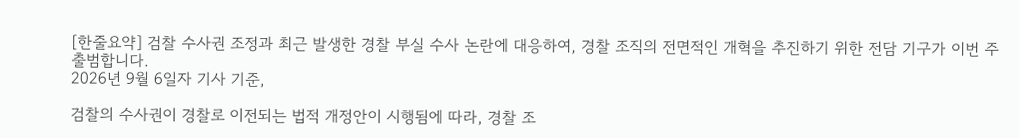[한줄요약] 검찰 수사권 조정과 최근 발생한 경찰 부실 수사 논란에 대응하여, 경찰 조직의 전면적인 개혁을 추진하기 위한 전담 기구가 이번 주 출범합니다.
2026년 9월 6일자 기사 기준,

검찰의 수사권이 경찰로 이전되는 법적 개정안이 시행됨에 따라, 경찰 조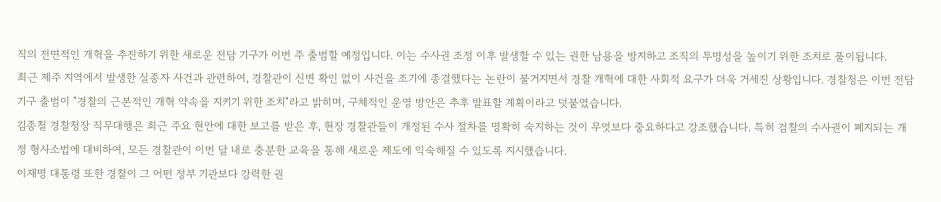직의 전면적인 개혁을 추진하기 위한 새로운 전담 기구가 이번 주 출범할 예정입니다. 이는 수사권 조정 이후 발생할 수 있는 권한 남용을 방지하고 조직의 투명성을 높이기 위한 조치로 풀이됩니다.
최근 제주 지역에서 발생한 실종자 사건과 관련하여, 경찰관이 신변 확인 없이 사건을 조기에 종결했다는 논란이 불거지면서 경찰 개혁에 대한 사회적 요구가 더욱 거세진 상황입니다. 경찰청은 이번 전담 기구 출범이 "경찰의 근본적인 개혁 약속을 지키기 위한 조치"라고 밝히며, 구체적인 운영 방안은 추후 발표할 계획이라고 덧붙였습니다.
김종철 경찰청장 직무대행은 최근 주요 현안에 대한 보고를 받은 후, 현장 경찰관들이 개정된 수사 절차를 명확히 숙지하는 것이 무엇보다 중요하다고 강조했습니다. 특히 검찰의 수사권이 폐지되는 개정 형사소법에 대비하여, 모든 경찰관이 이번 달 내로 충분한 교육을 통해 새로운 제도에 익숙해질 수 있도록 지시했습니다.
이재명 대통령 또한 경찰이 그 어떤 정부 기관보다 강력한 권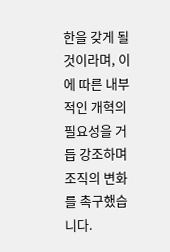한을 갖게 될 것이라며, 이에 따른 내부적인 개혁의 필요성을 거듭 강조하며 조직의 변화를 촉구했습니다.